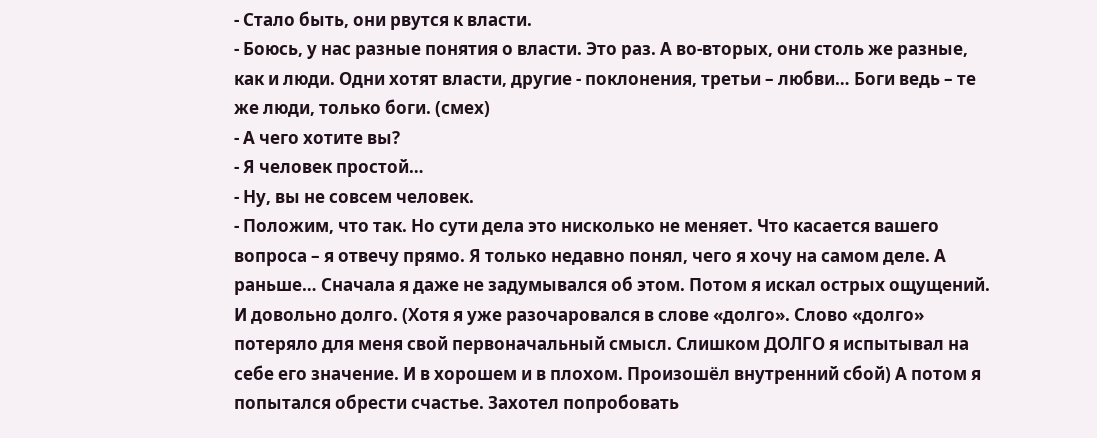- Стало быть, они рвутся к власти.
- Боюсь, у нас разные понятия о власти. Это раз. А во-вторых, они столь же разные, как и люди. Одни хотят власти, другие - поклонения, третьи – любви… Боги ведь – те же люди, только боги. (смех)
- А чего хотите вы?
- Я человек простой…
- Ну, вы не совсем человек.
- Положим, что так. Но сути дела это нисколько не меняет. Что касается вашего вопроса – я отвечу прямо. Я только недавно понял, чего я хочу на самом деле. А раньше… Сначала я даже не задумывался об этом. Потом я искал острых ощущений. И довольно долго. (Хотя я уже разочаровался в слове «долго». Слово «долго» потеряло для меня свой первоначальный смысл. Слишком ДОЛГО я испытывал на себе его значение. И в хорошем и в плохом. Произошёл внутренний сбой) А потом я попытался обрести счастье. Захотел попробовать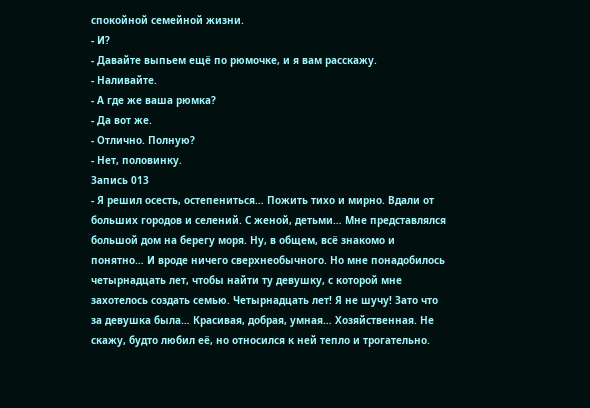спокойной семейной жизни.
- И?
- Давайте выпьем ещё по рюмочке, и я вам расскажу.
- Наливайте.
- А где же ваша рюмка?
- Да вот же.
- Отлично. Полную?
- Нет, половинку.
Запись 013
- Я решил осесть, остепениться… Пожить тихо и мирно. Вдали от больших городов и селений. С женой, детьми… Мне представлялся большой дом на берегу моря. Ну, в общем, всё знакомо и понятно… И вроде ничего сверхнеобычного. Но мне понадобилось четырнадцать лет, чтобы найти ту девушку, с которой мне захотелось создать семью. Четырнадцать лет! Я не шучу! Зато что за девушка была… Красивая, добрая, умная… Хозяйственная. Не скажу, будто любил её, но относился к ней тепло и трогательно.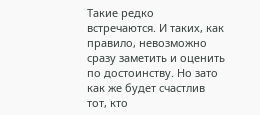Такие редко встречаются. И таких, как правило, невозможно сразу заметить и оценить по достоинству. Но зато как же будет счастлив тот, кто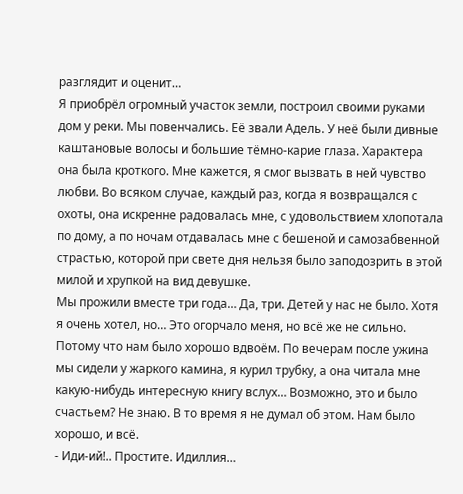разглядит и оценит…
Я приобрёл огромный участок земли, построил своими руками дом у реки. Мы повенчались. Её звали Адель. У неё были дивные каштановые волосы и большие тёмно-карие глаза. Характера она была кроткого. Мне кажется, я смог вызвать в ней чувство любви. Во всяком случае, каждый раз, когда я возвращался с охоты, она искренне радовалась мне, с удовольствием хлопотала по дому, а по ночам отдавалась мне с бешеной и самозабвенной страстью, которой при свете дня нельзя было заподозрить в этой милой и хрупкой на вид девушке.
Мы прожили вместе три года… Да, три. Детей у нас не было. Хотя я очень хотел, но… Это огорчало меня, но всё же не сильно. Потому что нам было хорошо вдвоём. По вечерам после ужина мы сидели у жаркого камина, я курил трубку, а она читала мне какую-нибудь интересную книгу вслух… Возможно, это и было счастьем? Не знаю. В то время я не думал об этом. Нам было хорошо, и всё.
- Иди-ий!.. Простите. Идиллия…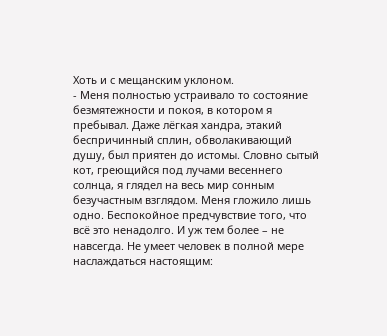Хоть и с мещанским уклоном.
- Меня полностью устраивало то состояние безмятежности и покоя, в котором я пребывал. Даже лёгкая хандра, этакий беспричинный сплин, обволакивающий душу, был приятен до истомы. Словно сытый кот, греющийся под лучами весеннего солнца, я глядел на весь мир сонным безучастным взглядом. Меня гложило лишь одно. Беспокойное предчувствие того, что всё это ненадолго. И уж тем более – не навсегда. Не умеет человек в полной мере наслаждаться настоящим: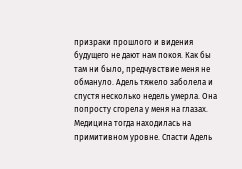призраки прошлого и видения будущего не дают нам покоя. Как бы там ни было, предчувствие меня не обмануло. Адель тяжело заболела и спустя несколько недель умерла. Она попросту сгорела у меня на глазах. Медицина тогда находилась на примитивном уровне. Спасти Адель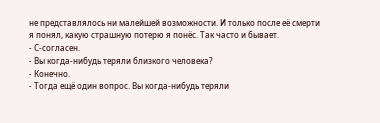не представлялось ни малейшей возможности. И только после её смерти я понял, какую страшную потерю я понёс. Так часто и бывает.
- С-согласен.
- Вы когда-нибудь теряли близкого человека?
- Конечно.
- Тогда ещё один вопрос. Вы когда-нибудь теряли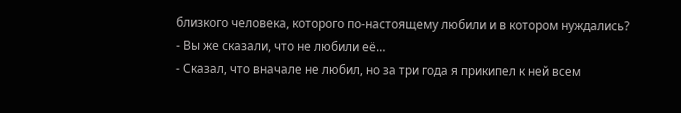близкого человека, которого по-настоящему любили и в котором нуждались?
- Вы же сказали, что не любили её…
- Сказал, что вначале не любил, но за три года я прикипел к ней всем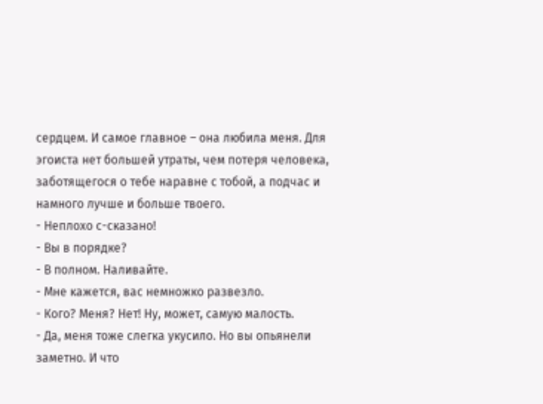сердцем. И самое главное – она любила меня. Для эгоиста нет большей утраты, чем потеря человека, заботящегося о тебе наравне с тобой, а подчас и намного лучше и больше твоего.
- Неплохо с-сказано!
- Вы в порядке?
- В полном. Наливайте.
- Мне кажется, вас немножко развезло.
- Кого? Меня? Нет! Ну, может, самую малость.
- Да, меня тоже слегка укусило. Но вы опьянели заметно. И что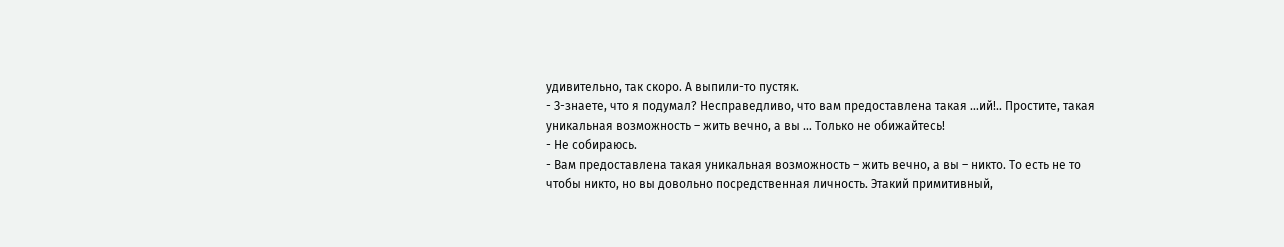удивительно, так скоро. А выпили-то пустяк.
- З-знаете, что я подумал? Несправедливо, что вам предоставлена такая …ий!.. Простите, такая уникальная возможность – жить вечно, а вы … Только не обижайтесь!
- Не собираюсь.
- Вам предоставлена такая уникальная возможность – жить вечно, а вы – никто. То есть не то чтобы никто, но вы довольно посредственная личность. Этакий примитивный,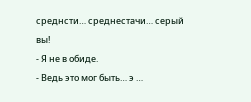среднсти… среднестачи… серый вы!
- Я не в обиде.
- Ведь это мог быть… э …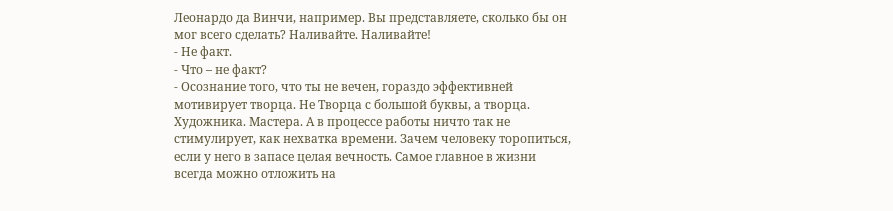Леонардо да Винчи, например. Вы представляете, сколько бы он мог всего сделать? Наливайте. Наливайте!
- Не факт.
- Что – не факт?
- Осознание того, что ты не вечен, гораздо эффективней мотивирует творца. Не Творца с большой буквы, а творца. Художника. Мастера. А в процессе работы ничто так не стимулирует, как нехватка времени. Зачем человеку торопиться, если у него в запасе целая вечность. Самое главное в жизни всегда можно отложить на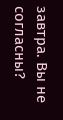завтра. Вы не согласны?